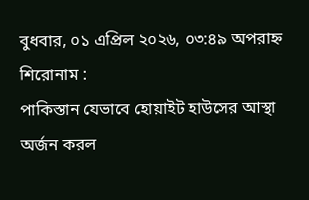বুধবার, ০১ এপ্রিল ২০২৬, ০৩:৪৯ অপরাহ্ন
শিরোনাম :
পাকিস্তান যেভাবে হোয়াইট হাউসের আস্থা অর্জন করল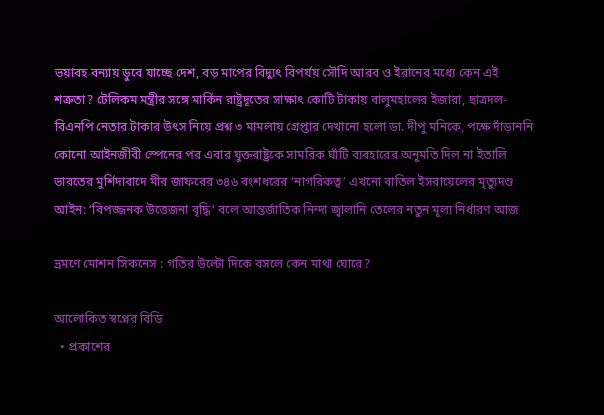ভয়াবহ বন্যায় ডুবে যাচ্ছে দেশ, বড় মাপের বিদ্যুৎ বিপর্যয় সৌদি আরব ও ইরানের মধ্যে কেন এই শত্রুতা? টেলিকম মন্ত্রীর সঙ্গে মার্কিন রাষ্ট্রদূতের সাক্ষাৎ কোটি টাকায় বালুমহালের ইজারা, ছাত্রদল-বিএনপি নেতার টাকার উৎস নিয়ে প্রশ্ন ৩ মামলায় গ্রেপ্তার দেখানো হলো ডা. দীপু মনিকে, পক্ষে দাঁড়াননি কোনো আইনজীবী স্পেনের পর এবার যুক্তরাষ্ট্রকে সামরিক ঘাঁটি ব্যবহারের অনুমতি দিল না ইতালি ভারতের মুর্শিদাবাদে মীর জাফরের ৩৪৬ বংশধরের ‘নাগরিকত্ব’ এখনো বাতিল ইসরায়েলের মৃত্যুদণ্ড আইন: ‘বিপজ্জনক উত্তেজনা বৃদ্ধি’ বলে আন্তর্জাতিক নিন্দা জ্বালানি তেলের নতুন মূল্য নির্ধারণ আজ

ভ্রমণে মোশন সিকনেস : গতির উল্টো দিকে বসলে কেন মাথা ঘোরে?

আলোকিত স্বপ্নের বিডি
  • প্রকাশের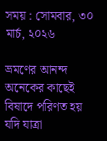সময় : সোমবার, ৩০ মার্চ, ২০২৬

ভ্রমণের আনন্দ অনেকের কাছেই বিষাদে পরিণত হয় যদি যাত্রা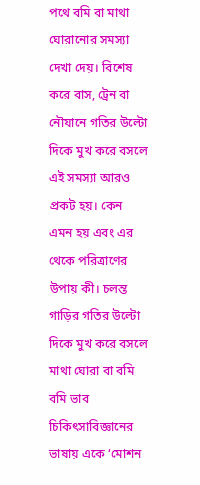পথে বমি বা মাথা ঘোরানোর সমস্যা দেখা দেয়। বিশেষ করে বাস, ট্রেন বা নৌযানে গতির উল্টো দিকে মুখ করে বসলে এই সমস্যা আরও প্রকট হয়। কেন এমন হয় এবং এর থেকে পরিত্রাণের উপায় কী। চলন্ত গাড়ির গতির উল্টো দিকে মুখ করে বসলে মাথা ঘোরা বা বমি বমি ভাব চিকিৎসাবিজ্ঞানের ভাষায় একে ‘মোশন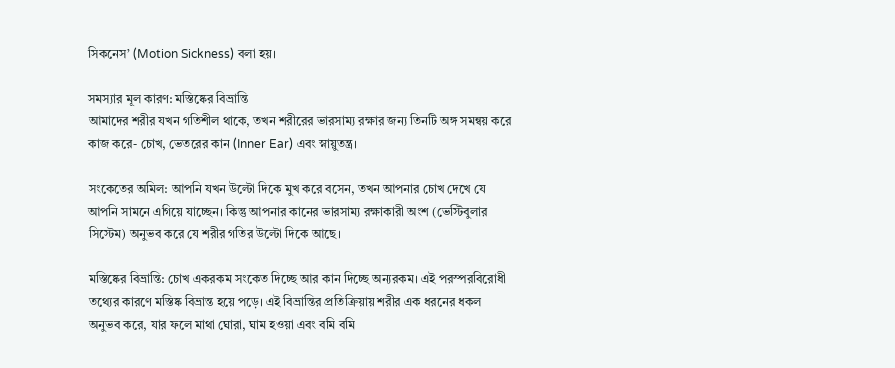সিকনেস’ (Motion Sickness) বলা হয়।

সমস্যার মূল কারণ: মস্তিষ্কের বিভ্রান্তি
আমাদের শরীর যখন গতিশীল থাকে, তখন শরীরের ভারসাম্য রক্ষার জন্য তিনটি অঙ্গ সমন্বয় করে কাজ করে- চোখ, ভেতরের কান (Inner Ear) এবং স্নায়ুতন্ত্র।

সংকেতের অমিল: আপনি যখন উল্টো দিকে মুখ করে বসেন, তখন আপনার চোখ দেখে যে আপনি সামনে এগিয়ে যাচ্ছেন। কিন্তু আপনার কানের ভারসাম্য রক্ষাকারী অংশ (ভেস্টিবুলার সিস্টেম) অনুভব করে যে শরীর গতির উল্টো দিকে আছে।

মস্তিষ্কের বিভ্রান্তি: চোখ একরকম সংকেত দিচ্ছে আর কান দিচ্ছে অন্যরকম। এই পরস্পরবিরোধী তথ্যের কারণে মস্তিষ্ক বিভ্রান্ত হয়ে পড়ে। এই বিভ্রান্তির প্রতিক্রিয়ায় শরীর এক ধরনের ধকল অনুভব করে, যার ফলে মাথা ঘোরা, ঘাম হওয়া এবং বমি বমি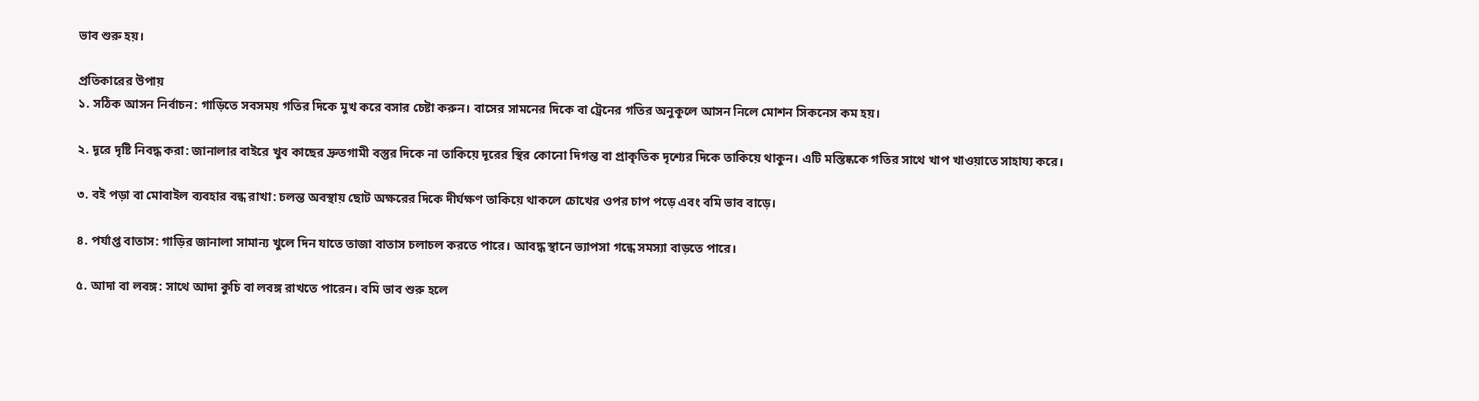ভাব শুরু হয়।

প্রতিকারের উপায়
১. সঠিক আসন নির্বাচন: গাড়িতে সবসময় গতির দিকে মুখ করে বসার চেষ্টা করুন। বাসের সামনের দিকে বা ট্রেনের গতির অনুকূলে আসন নিলে মোশন সিকনেস কম হয়।

২. দূরে দৃষ্টি নিবদ্ধ করা: জানালার বাইরে খুব কাছের দ্রুতগামী বস্তুর দিকে না তাকিয়ে দূরের স্থির কোনো দিগন্ত বা প্রাকৃতিক দৃশ্যের দিকে তাকিয়ে থাকুন। এটি মস্তিষ্ককে গতির সাথে খাপ খাওয়াতে সাহায্য করে।

৩. বই পড়া বা মোবাইল ব্যবহার বন্ধ রাখা: চলন্ত অবস্থায় ছোট অক্ষরের দিকে দীর্ঘক্ষণ তাকিয়ে থাকলে চোখের ওপর চাপ পড়ে এবং বমি ভাব বাড়ে।

৪. পর্যাপ্ত বাতাস: গাড়ির জানালা সামান্য খুলে দিন যাতে তাজা বাতাস চলাচল করতে পারে। আবদ্ধ স্থানে ভ্যাপসা গন্ধে সমস্যা বাড়তে পারে।

৫. আদা বা লবঙ্গ: সাথে আদা কুচি বা লবঙ্গ রাখতে পারেন। বমি ভাব শুরু হলে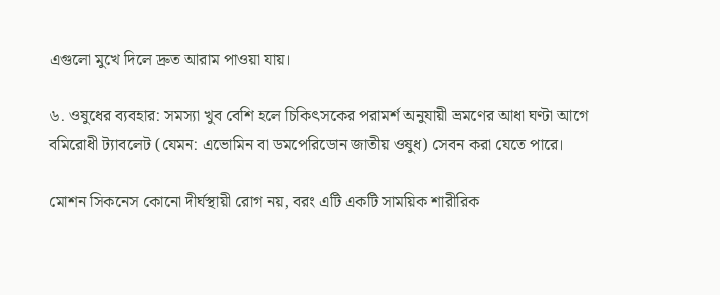এগুলো মুখে দিলে দ্রুত আরাম পাওয়া যায়।

৬. ওষুধের ব্যবহার: সমস্যা খুব বেশি হলে চিকিৎসকের পরামর্শ অনুযায়ী ভ্রমণের আধা ঘণ্টা আগে বমিরোধী ট্যাবলেট (যেমন: এভোমিন বা ডমপেরিডোন জাতীয় ওষুধ) সেবন করা যেতে পারে।

মোশন সিকনেস কোনো দীর্ঘস্থায়ী রোগ নয়, বরং এটি একটি সাময়িক শারীরিক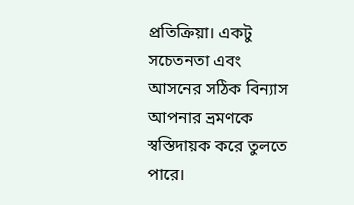প্রতিক্রিয়া। একটু সচেতনতা এবং আসনের সঠিক বিন্যাস আপনার ভ্রমণকে স্বস্তিদায়ক করে তুলতে পারে।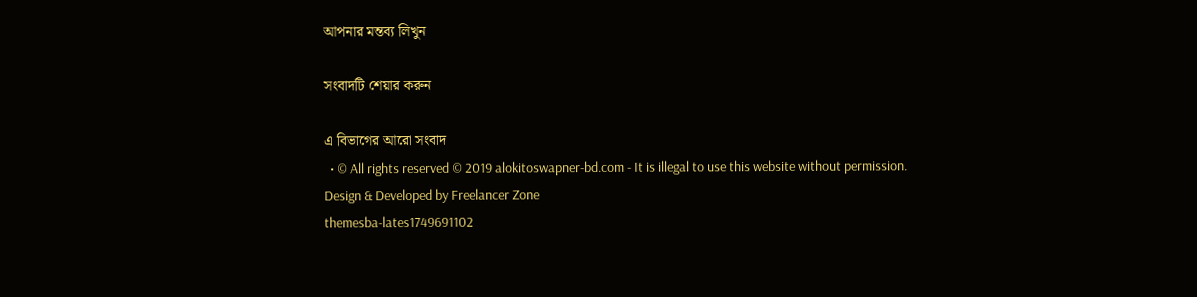আপনার মন্তব্য লিখুন

সংবাদটি শেয়ার করুন

এ বিভাগের আরো সংবাদ
  • © All rights reserved © 2019 alokitoswapner-bd.com - It is illegal to use this website without permission.
Design & Developed by Freelancer Zone
themesba-lates1749691102